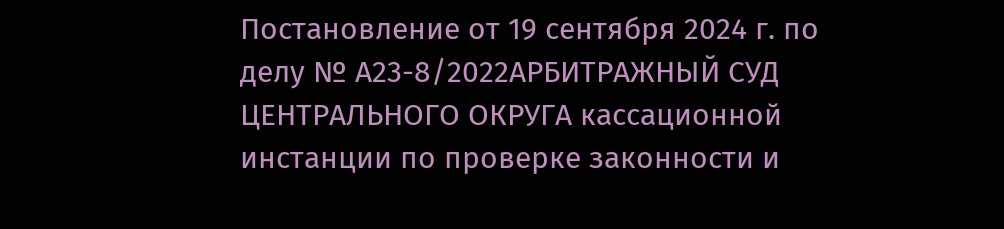Постановление от 19 сентября 2024 г. по делу № А23-8/2022АРБИТРАЖНЫЙ СУД ЦЕНТРАЛЬНОГО ОКРУГА кассационной инстанции по проверке законности и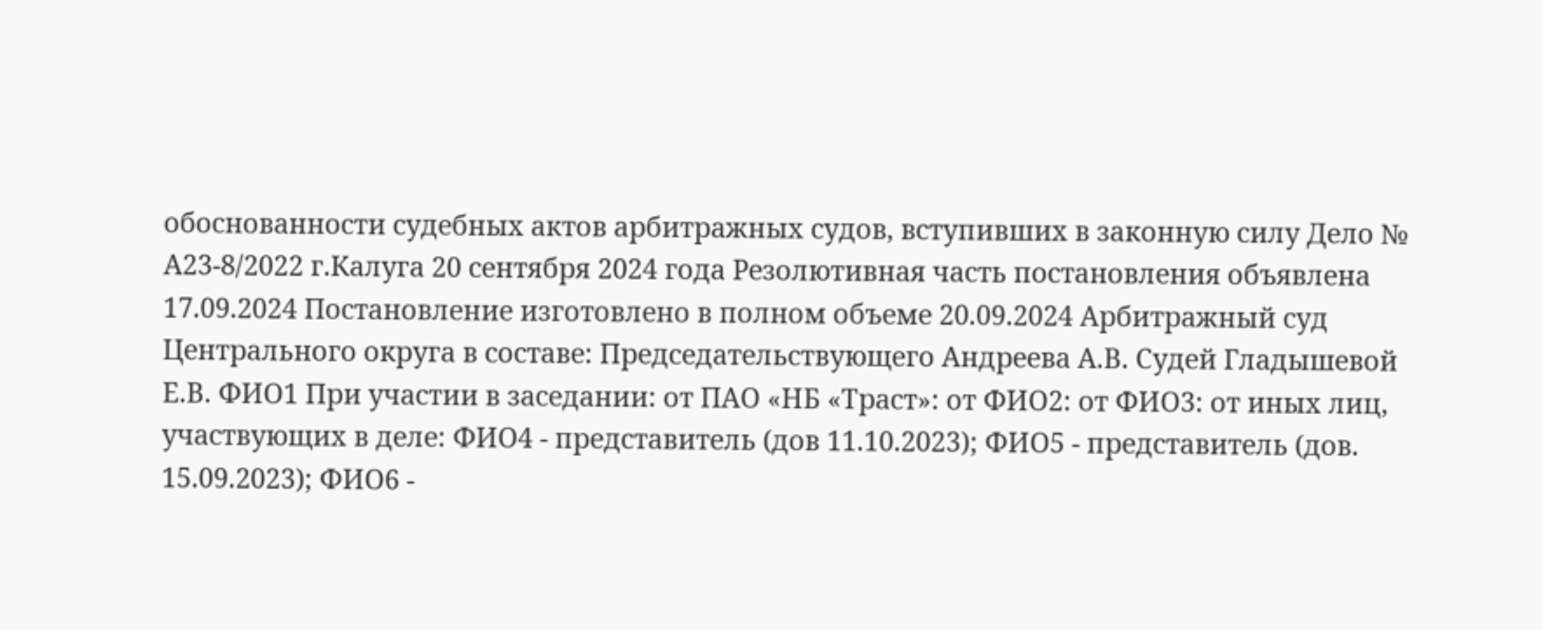обоснованности судебных актов арбитражных судов, вступивших в законную силу Дело № А23-8/2022 г.Калуга 20 сентября 2024 года Резолютивная часть постановления объявлена 17.09.2024 Постановление изготовлено в полном объеме 20.09.2024 Арбитражный суд Центрального округа в составе: Председательствующего Андреева А.В. Судей Гладышевой Е.В. ФИО1 При участии в заседании: от ПАО «НБ «Траст»: от ФИО2: от ФИО3: от иных лиц, участвующих в деле: ФИО4 - представитель (дов 11.10.2023); ФИО5 - представитель (дов. 15.09.2023); ФИО6 -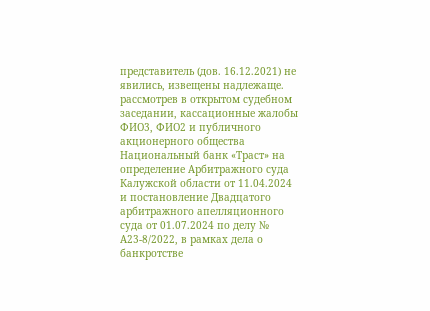представитель (дов. 16.12.2021) не явились, извещены надлежаще. рассмотрев в открытом судебном заседании, кассационные жалобы ФИО3, ФИО2 и публичного акционерного общества Национальный банк «Траст» на определение Арбитражного суда Калужской области от 11.04.2024 и постановление Двадцатого арбитражного апелляционного суда от 01.07.2024 по делу № А23-8/2022, в рамках дела о банкротстве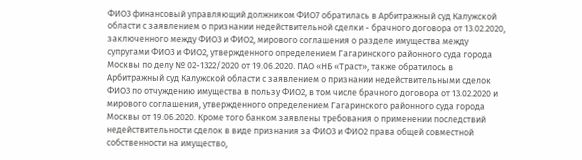ФИО3 финансовый управляющий должником ФИО7 обратилась в Арбитражный суд Калужской области с заявлением о признании недействительной сделки - брачного договора от 13.02.2020, заключенного между ФИО3 и ФИО2, мирового соглашения о разделе имущества между супругами ФИО3 и ФИО2, утвержденного определением Гагаринского районного суда города Москвы по делу № 02-1322/2020 от 19.06.2020. ПАО «НБ «Траст», также обратилось в Арбитражный суд Калужской области с заявлением о признании недействительными сделок ФИО3 по отчуждению имущества в пользу ФИО2, в том числе брачного договора от 13.02.2020 и мирового соглашения, утвержденного определением Гагаринского районного суда города Москвы от 19.06.2020. Кроме того банком заявлены требования о применении последствий недействительности сделок в виде признания за ФИО3 и ФИО2 права общей совместной собственности на имущество,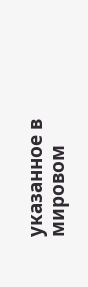указанное в мировом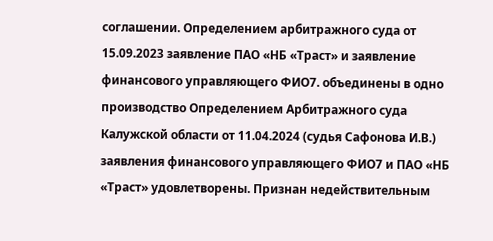соглашении. Определением арбитражного суда от 15.09.2023 заявление ПАО «НБ «Траст» и заявление финансового управляющего ФИО7. объединены в одно производство Определением Арбитражного суда Калужской области от 11.04.2024 (судья Сафонова И.В.) заявления финансового управляющего ФИО7 и ПАО «НБ «Траст» удовлетворены. Признан недействительным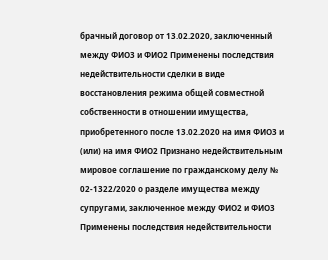брачный договор от 13.02.2020, заключенный между ФИО3 и ФИО2 Применены последствия недействительности сделки в виде восстановления режима общей совместной собственности в отношении имущества, приобретенного после 13.02.2020 на имя ФИО3 и (или) на имя ФИО2 Признано недействительным мировое соглашение по гражданскому делу № 02-1322/2020 о разделе имущества между супругами, заключенное между ФИО2 и ФИО3 Применены последствия недействительности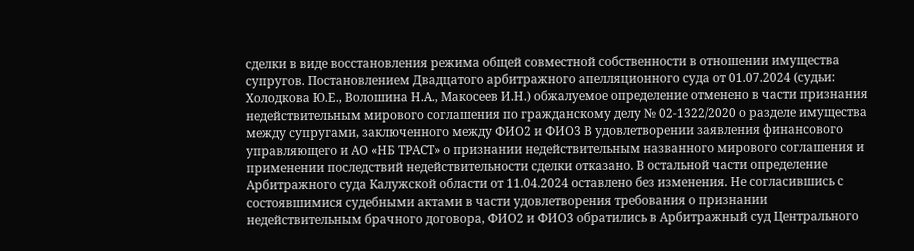сделки в виде восстановления режима общей совместной собственности в отношении имущества супругов. Постановлением Двадцатого арбитражного апелляционного суда от 01.07.2024 (судьи: Холодкова Ю.Е., Волошина Н.А., Макосеев И.Н.) обжалуемое определение отменено в части признания недействительным мирового соглашения по гражданскому делу № 02-1322/2020 о разделе имущества между супругами, заключенного между ФИО2 и ФИО3 В удовлетворении заявления финансового управляющего и АО «НБ ТРАСТ» о признании недействительным названного мирового соглашения и применении последствий недействительности сделки отказано. В остальной части определение Арбитражного суда Калужской области от 11.04.2024 оставлено без изменения. Не согласившись с состоявшимися судебными актами в части удовлетворения требования о признании недействительным брачного договора, ФИО2 и ФИО3 обратились в Арбитражный суд Центрального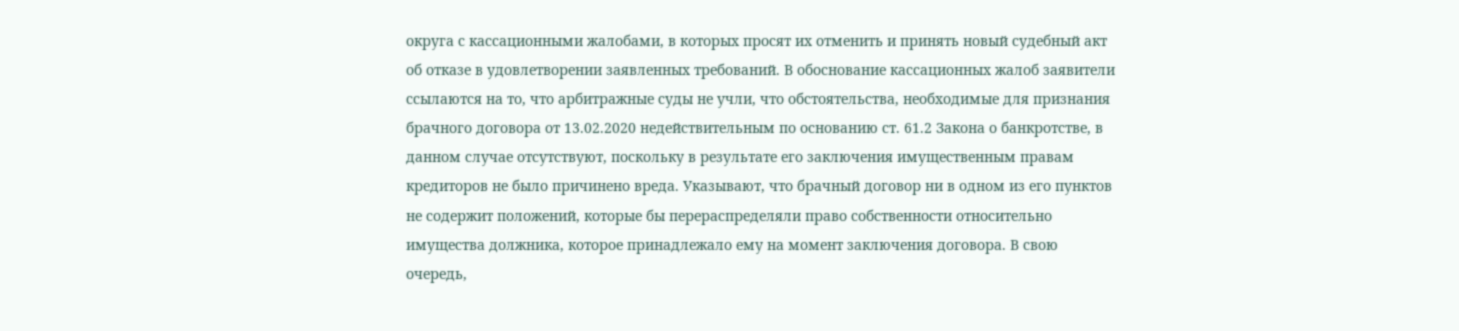округа с кассационными жалобами, в которых просят их отменить и принять новый судебный акт об отказе в удовлетворении заявленных требований. В обоснование кассационных жалоб заявители ссылаются на то, что арбитражные суды не учли, что обстоятельства, необходимые для признания брачного договора от 13.02.2020 недействительным по основанию ст. 61.2 Закона о банкротстве, в данном случае отсутствуют, поскольку в результате его заключения имущественным правам кредиторов не было причинено вреда. Указывают, что брачный договор ни в одном из его пунктов не содержит положений, которые бы перераспределяли право собственности относительно имущества должника, которое принадлежало ему на момент заключения договора. В свою очередь,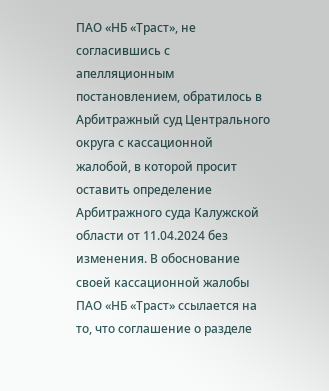ПАО «НБ «Траст», не согласившись с апелляционным постановлением, обратилось в Арбитражный суд Центрального округа с кассационной жалобой, в которой просит оставить определение Арбитражного суда Калужской области от 11.04.2024 без изменения. В обоснование своей кассационной жалобы ПАО «НБ «Траст» ссылается на то, что соглашение о разделе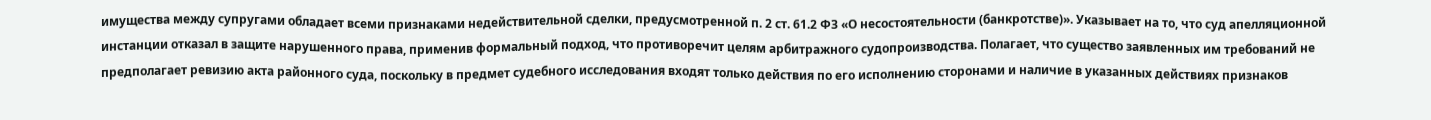имущества между супругами обладает всеми признаками недействительной сделки, предусмотренной п. 2 ст. 61.2 ФЗ «О несостоятельности (банкротстве)». Указывает на то, что суд апелляционной инстанции отказал в защите нарушенного права, применив формальный подход, что противоречит целям арбитражного судопроизводства. Полагает, что существо заявленных им требований не предполагает ревизию акта районного суда, поскольку в предмет судебного исследования входят только действия по его исполнению сторонами и наличие в указанных действиях признаков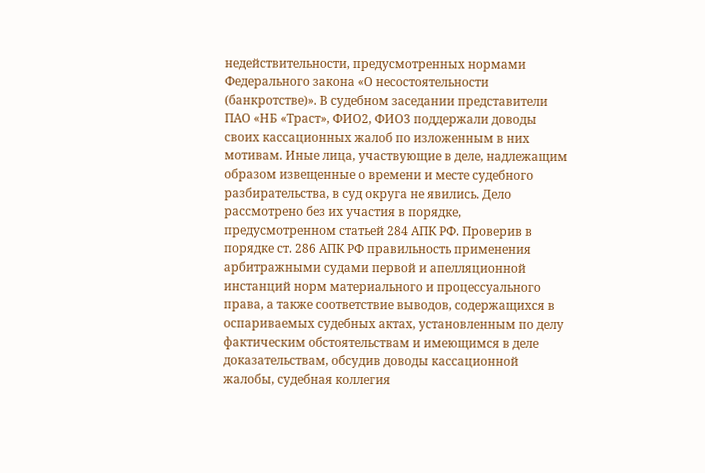недействительности, предусмотренных нормами Федерального закона «О несостоятельности (банкротстве)». В судебном заседании представители ПАО «НБ «Траст», ФИО2, ФИО3 поддержали доводы своих кассационных жалоб по изложенным в них мотивам. Иные лица, участвующие в деле, надлежащим образом извещенные о времени и месте судебного разбирательства, в суд округа не явились. Дело рассмотрено без их участия в порядке, предусмотренном статьей 284 АПК РФ. Проверив в порядке ст. 286 АПК РФ правильность применения арбитражными судами первой и апелляционной инстанций норм материального и процессуального права, а также соответствие выводов, содержащихся в оспариваемых судебных актах, установленным по делу фактическим обстоятельствам и имеющимся в деле доказательствам, обсудив доводы кассационной жалобы, судебная коллегия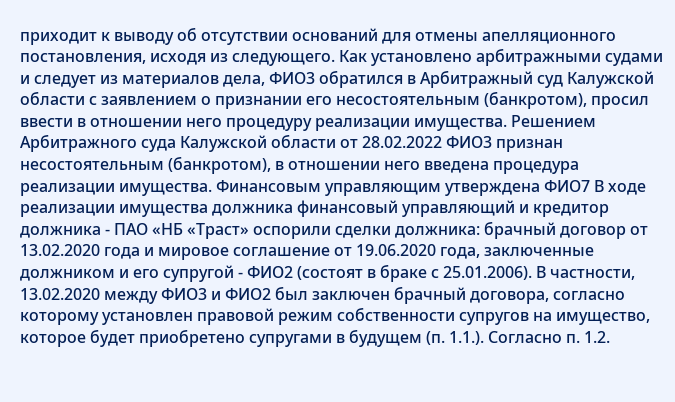приходит к выводу об отсутствии оснований для отмены апелляционного постановления, исходя из следующего. Как установлено арбитражными судами и следует из материалов дела, ФИО3 обратился в Арбитражный суд Калужской области с заявлением о признании его несостоятельным (банкротом), просил ввести в отношении него процедуру реализации имущества. Решением Арбитражного суда Калужской области от 28.02.2022 ФИО3 признан несостоятельным (банкротом), в отношении него введена процедура реализации имущества. Финансовым управляющим утверждена ФИО7 В ходе реализации имущества должника финансовый управляющий и кредитор должника - ПАО «НБ «Траст» оспорили сделки должника: брачный договор от 13.02.2020 года и мировое соглашение от 19.06.2020 года, заключенные должником и его супругой - ФИО2 (состоят в браке с 25.01.2006). В частности, 13.02.2020 между ФИО3 и ФИО2 был заключен брачный договора, согласно которому установлен правовой режим собственности супругов на имущество, которое будет приобретено супругами в будущем (п. 1.1.). Согласно п. 1.2.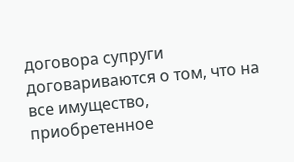договора супруги договариваются о том, что на все имущество, приобретенное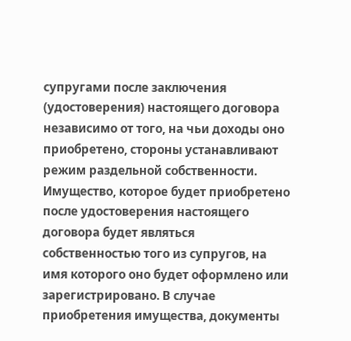супругами после заключения (удостоверения) настоящего договора независимо от того, на чьи доходы оно приобретено, стороны устанавливают режим раздельной собственности. Имущество, которое будет приобретено после удостоверения настоящего договора будет являться собственностью того из супругов, на имя которого оно будет оформлено или зарегистрировано. В случае приобретения имущества, документы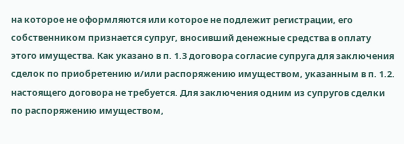на которое не оформляются или которое не подлежит регистрации, его собственником признается супруг, вносивший денежные средства в оплату этого имущества. Как указано в п. 1.3 договора согласие супруга для заключения сделок по приобретению и/или распоряжению имуществом, указанным в п. 1.2. настоящего договора не требуется. Для заключения одним из супругов сделки по распоряжению имуществом,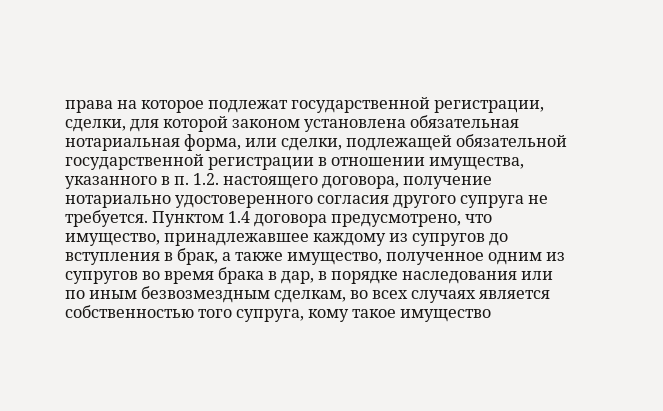права на которое подлежат государственной регистрации, сделки, для которой законом установлена обязательная нотариальная форма, или сделки, подлежащей обязательной государственной регистрации в отношении имущества, указанного в п. 1.2. настоящего договора, получение нотариально удостоверенного согласия другого супруга не требуется. Пунктом 1.4 договора предусмотрено, что имущество, принадлежавшее каждому из супругов до вступления в брак, а также имущество, полученное одним из супругов во время брака в дар, в порядке наследования или по иным безвозмездным сделкам, во всех случаях является собственностью того супруга, кому такое имущество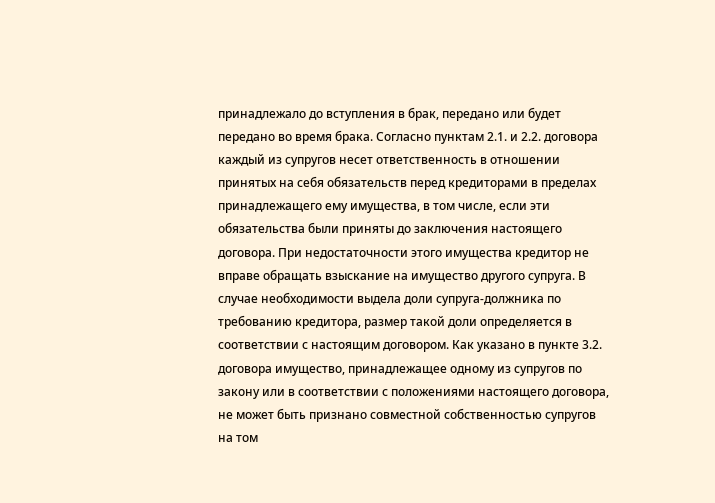принадлежало до вступления в брак, передано или будет передано во время брака. Согласно пунктам 2.1. и 2.2. договора каждый из супругов несет ответственность в отношении принятых на себя обязательств перед кредиторами в пределах принадлежащего ему имущества, в том числе, если эти обязательства были приняты до заключения настоящего договора. При недостаточности этого имущества кредитор не вправе обращать взыскание на имущество другого супруга. В случае необходимости выдела доли супруга-должника по требованию кредитора, размер такой доли определяется в соответствии с настоящим договором. Как указано в пункте 3.2. договора имущество, принадлежащее одному из супругов по закону или в соответствии с положениями настоящего договора, не может быть признано совместной собственностью супругов на том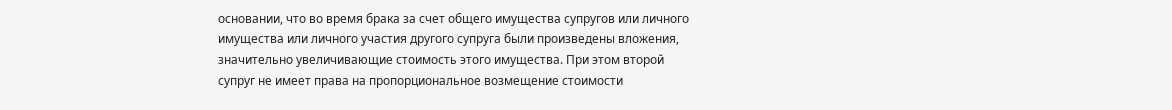основании, что во время брака за счет общего имущества супругов или личного имущества или личного участия другого супруга были произведены вложения, значительно увеличивающие стоимость этого имущества. При этом второй супруг не имеет права на пропорциональное возмещение стоимости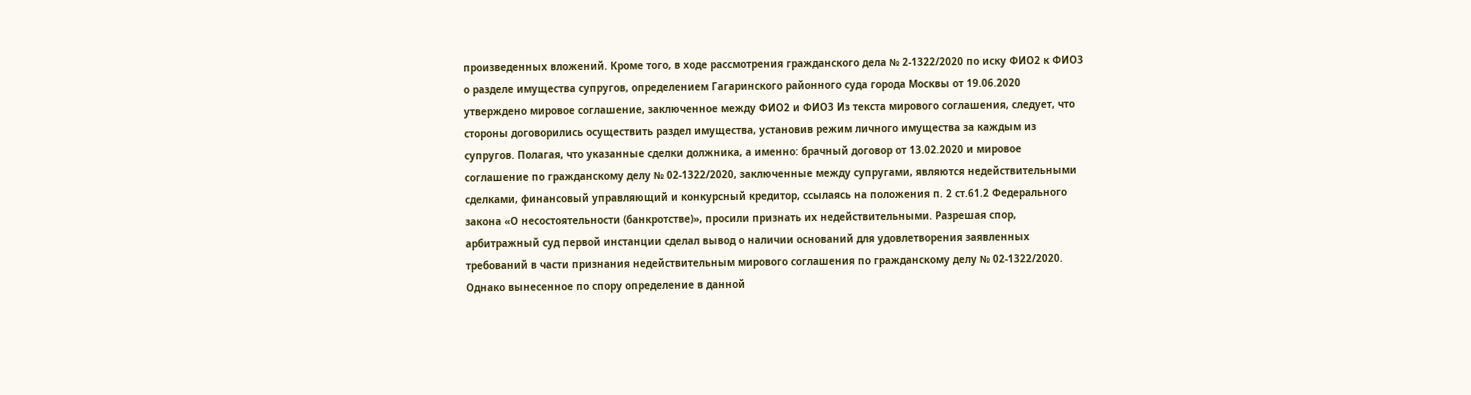произведенных вложений. Кроме того, в ходе рассмотрения гражданского дела № 2-1322/2020 по иску ФИО2 к ФИО3 о разделе имущества супругов, определением Гагаринского районного суда города Москвы от 19.06.2020 утверждено мировое соглашение, заключенное между ФИО2 и ФИО3 Из текста мирового соглашения, следует, что стороны договорились осуществить раздел имущества, установив режим личного имущества за каждым из супругов. Полагая, что указанные сделки должника, а именно: брачный договор от 13.02.2020 и мировое соглашение по гражданскому делу № 02-1322/2020, заключенные между супругами, являются недействительными сделками, финансовый управляющий и конкурсный кредитор, ссылаясь на положения п. 2 ст.61.2 Федерального закона «О несостоятельности (банкротстве)», просили признать их недействительными. Разрешая спор, арбитражный суд первой инстанции сделал вывод о наличии оснований для удовлетворения заявленных требований в части признания недействительным мирового соглашения по гражданскому делу № 02-1322/2020. Однако вынесенное по спору определение в данной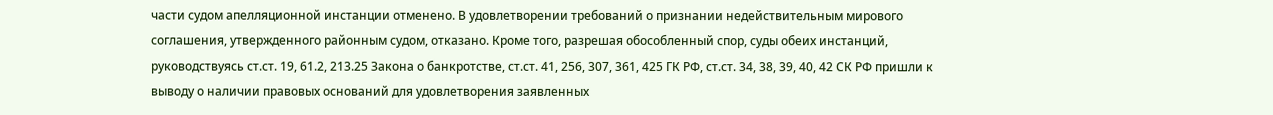части судом апелляционной инстанции отменено. В удовлетворении требований о признании недействительным мирового соглашения, утвержденного районным судом, отказано. Кроме того, разрешая обособленный спор, суды обеих инстанций, руководствуясь ст.ст. 19, 61.2, 213.25 Закона о банкротстве, ст.ст. 41, 256, 307, 361, 425 ГК РФ, ст.ст. 34, 38, 39, 40, 42 СК РФ пришли к выводу о наличии правовых оснований для удовлетворения заявленных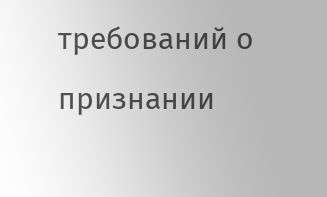требований о признании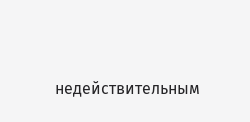недействительным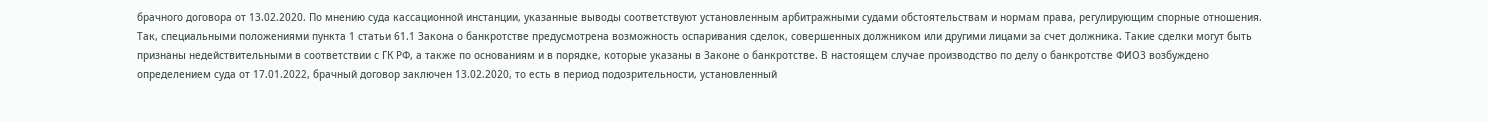брачного договора от 13.02.2020. По мнению суда кассационной инстанции, указанные выводы соответствуют установленным арбитражными судами обстоятельствам и нормам права, регулирующим спорные отношения. Так, специальными положениями пункта 1 статьи 61.1 Закона о банкротстве предусмотрена возможность оспаривания сделок, совершенных должником или другими лицами за счет должника. Такие сделки могут быть признаны недействительными в соответствии с ГК РФ, а также по основаниям и в порядке, которые указаны в Законе о банкротстве. В настоящем случае производство по делу о банкротстве ФИО3 возбуждено определением суда от 17.01.2022, брачный договор заключен 13.02.2020, то есть в период подозрительности, установленный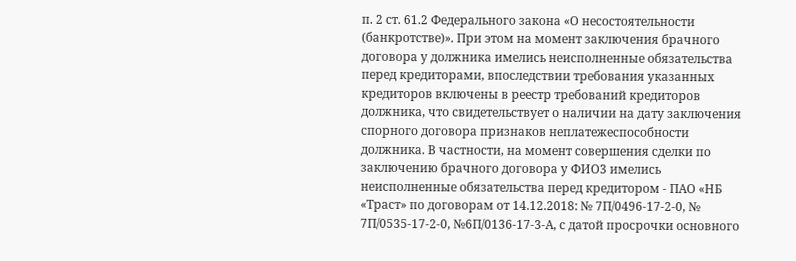п. 2 ст. 61.2 Федерального закона «О несостоятельности (банкротстве)». При этом на момент заключения брачного договора у должника имелись неисполненные обязательства перед кредиторами, впоследствии требования указанных кредиторов включены в реестр требований кредиторов должника, что свидетельствует о наличии на дату заключения спорного договора признаков неплатежеспособности должника. В частности, на момент совершения сделки по заключению брачного договора у ФИО3 имелись неисполненные обязательства перед кредитором - ПАО «НБ «Траст» по договорам от 14.12.2018: № 7П/0496-17-2-0, № 7П/0535-17-2-0, №6П/0136-17-3-А, с датой просрочки основного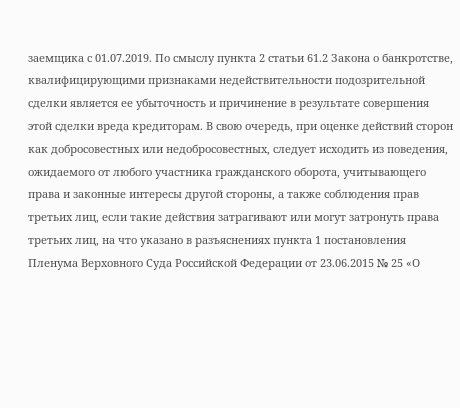заемщика с 01.07.2019. По смыслу пункта 2 статьи 61.2 Закона о банкротстве, квалифицирующими признаками недействительности подозрительной сделки является ее убыточность и причинение в результате совершения этой сделки вреда кредиторам. В свою очередь, при оценке действий сторон как добросовестных или недобросовестных, следует исходить из поведения, ожидаемого от любого участника гражданского оборота, учитывающего права и законные интересы другой стороны, а также соблюдения прав третьих лиц, если такие действия затрагивают или могут затронуть права третьих лиц, на что указано в разъяснениях пункта 1 постановления Пленума Верховного Суда Российской Федерации от 23.06.2015 № 25 «О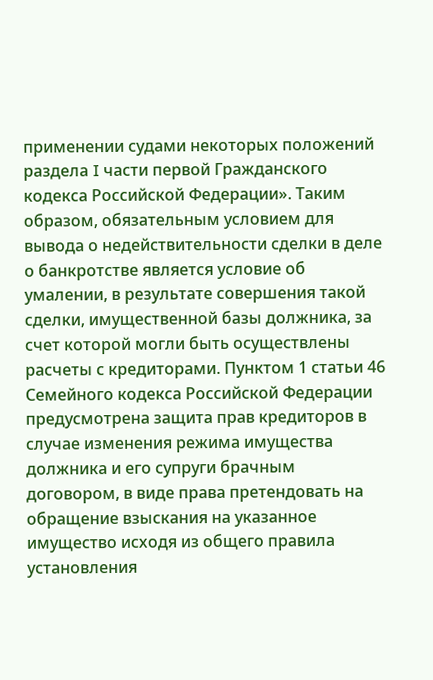применении судами некоторых положений раздела I части первой Гражданского кодекса Российской Федерации». Таким образом, обязательным условием для вывода о недействительности сделки в деле о банкротстве является условие об умалении, в результате совершения такой сделки, имущественной базы должника, за счет которой могли быть осуществлены расчеты с кредиторами. Пунктом 1 статьи 46 Семейного кодекса Российской Федерации предусмотрена защита прав кредиторов в случае изменения режима имущества должника и его супруги брачным договором, в виде права претендовать на обращение взыскания на указанное имущество исходя из общего правила установления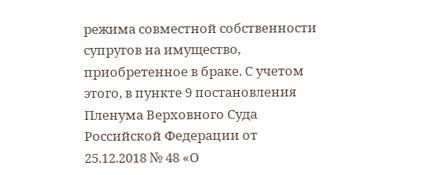режима совместной собственности супругов на имущество, приобретенное в браке. С учетом этого, в пункте 9 постановления Пленума Верховного Суда Российской Федерации от 25.12.2018 № 48 «О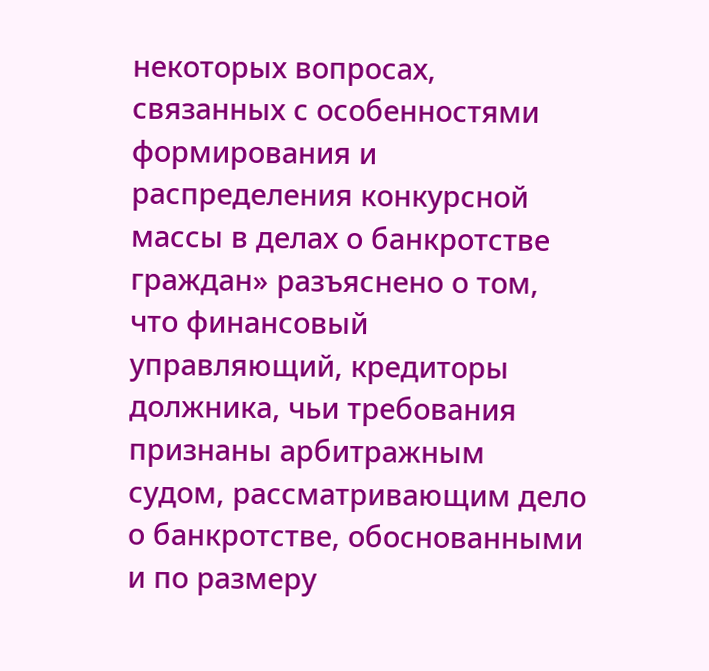некоторых вопросах, связанных с особенностями формирования и распределения конкурсной массы в делах о банкротстве граждан» разъяснено о том, что финансовый управляющий, кредиторы должника, чьи требования признаны арбитражным судом, рассматривающим дело о банкротстве, обоснованными и по размеру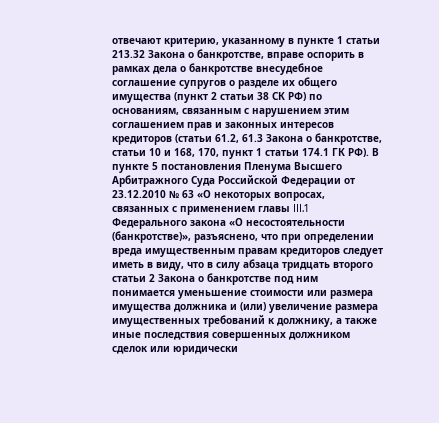отвечают критерию, указанному в пункте 1 статьи 213.32 Закона о банкротстве, вправе оспорить в рамках дела о банкротстве внесудебное соглашение супругов о разделе их общего имущества (пункт 2 статьи 38 СК РФ) по основаниям, связанным с нарушением этим соглашением прав и законных интересов кредиторов (статьи 61.2, 61.3 Закона о банкротстве, статьи 10 и 168, 170, пункт 1 статьи 174.1 ГК РФ). В пункте 5 постановления Пленума Высшего Арбитражного Суда Российской Федерации от 23.12.2010 № 63 «О некоторых вопросах, связанных с применением главы III.1 Федерального закона «О несостоятельности (банкротстве)», разъяснено, что при определении вреда имущественным правам кредиторов следует иметь в виду, что в силу абзаца тридцать второго статьи 2 Закона о банкротстве под ним понимается уменьшение стоимости или размера имущества должника и (или) увеличение размера имущественных требований к должнику, а также иные последствия совершенных должником сделок или юридически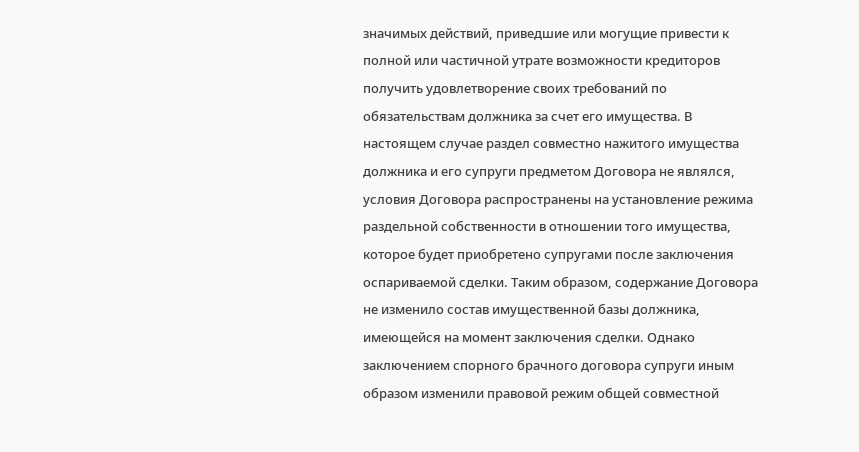значимых действий, приведшие или могущие привести к полной или частичной утрате возможности кредиторов получить удовлетворение своих требований по обязательствам должника за счет его имущества. В настоящем случае раздел совместно нажитого имущества должника и его супруги предметом Договора не являлся, условия Договора распространены на установление режима раздельной собственности в отношении того имущества, которое будет приобретено супругами после заключения оспариваемой сделки. Таким образом, содержание Договора не изменило состав имущественной базы должника, имеющейся на момент заключения сделки. Однако заключением спорного брачного договора супруги иным образом изменили правовой режим общей совместной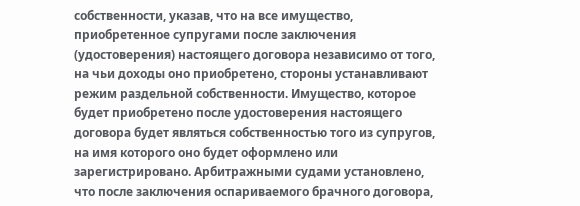собственности, указав, что на все имущество, приобретенное супругами после заключения (удостоверения) настоящего договора независимо от того, на чьи доходы оно приобретено, стороны устанавливают режим раздельной собственности. Имущество, которое будет приобретено после удостоверения настоящего договора будет являться собственностью того из супругов, на имя которого оно будет оформлено или зарегистрировано. Арбитражными судами установлено, что после заключения оспариваемого брачного договора,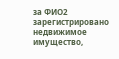за ФИО2 зарегистрировано недвижимое имущество,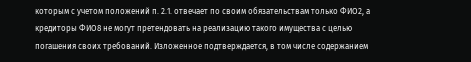которым с учетом положений п. 2.1. отвечает по своим обязательствам только ФИО2, а кредиторы ФИО8 не могут претендовать на реализацию такого имущества с целью погашения своих требований. Изложенное подтверждается, в том числе содержанием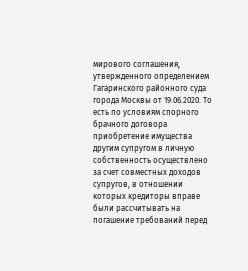мирового соглашения, утвержденного определением Гагаринского районного суда города Москвы от 19.06.2020. То есть по условиям спорного брачного договора приобретение имущества другим супругом в личную собственность осуществлено за счет совместных доходов супругов, в отношении которых кредиторы вправе были рассчитывать на погашение требований перед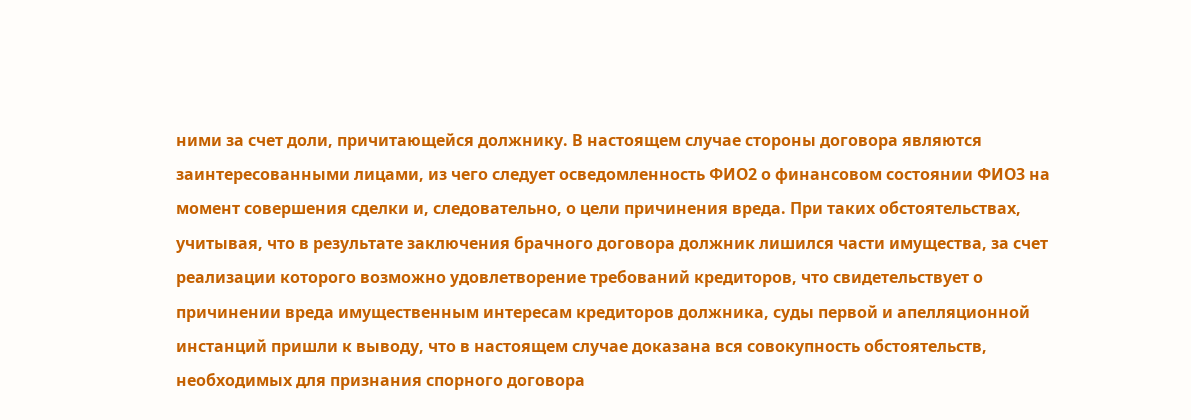ними за счет доли, причитающейся должнику. В настоящем случае стороны договора являются заинтересованными лицами, из чего следует осведомленность ФИО2 о финансовом состоянии ФИО3 на момент совершения сделки и, следовательно, о цели причинения вреда. При таких обстоятельствах, учитывая, что в результате заключения брачного договора должник лишился части имущества, за счет реализации которого возможно удовлетворение требований кредиторов, что свидетельствует о причинении вреда имущественным интересам кредиторов должника, суды первой и апелляционной инстанций пришли к выводу, что в настоящем случае доказана вся совокупность обстоятельств, необходимых для признания спорного договора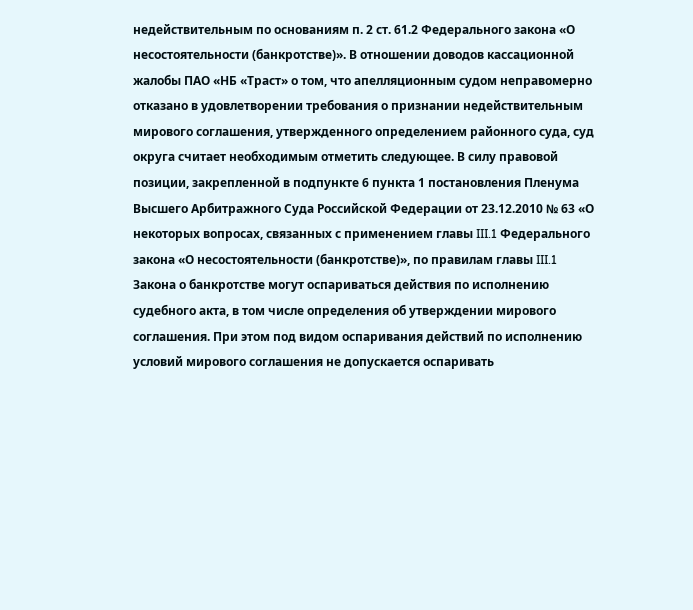недействительным по основаниям п. 2 ст. 61.2 Федерального закона «О несостоятельности (банкротстве)». В отношении доводов кассационной жалобы ПАО «НБ «Траст» о том, что апелляционным судом неправомерно отказано в удовлетворении требования о признании недействительным мирового соглашения, утвержденного определением районного суда, суд округа считает необходимым отметить следующее. В силу правовой позиции, закрепленной в подпункте 6 пункта 1 постановления Пленума Высшего Арбитражного Суда Российской Федерации от 23.12.2010 № 63 «О некоторых вопросах, связанных с применением главы III.1 Федерального закона «О несостоятельности (банкротстве)», по правилам главы III.1 Закона о банкротстве могут оспариваться действия по исполнению судебного акта, в том числе определения об утверждении мирового соглашения. При этом под видом оспаривания действий по исполнению условий мирового соглашения не допускается оспаривать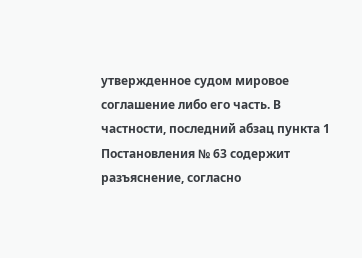утвержденное судом мировое соглашение либо его часть. В частности, последний абзац пункта 1 Постановления № 63 содержит разъяснение, согласно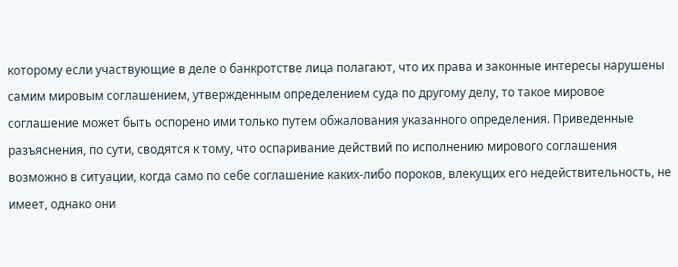которому если участвующие в деле о банкротстве лица полагают, что их права и законные интересы нарушены самим мировым соглашением, утвержденным определением суда по другому делу, то такое мировое соглашение может быть оспорено ими только путем обжалования указанного определения. Приведенные разъяснения, по сути, сводятся к тому, что оспаривание действий по исполнению мирового соглашения возможно в ситуации, когда само по себе соглашение каких-либо пороков, влекущих его недействительность, не имеет, однако они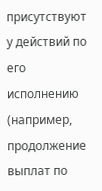присутствуют у действий по его исполнению (например, продолжение выплат по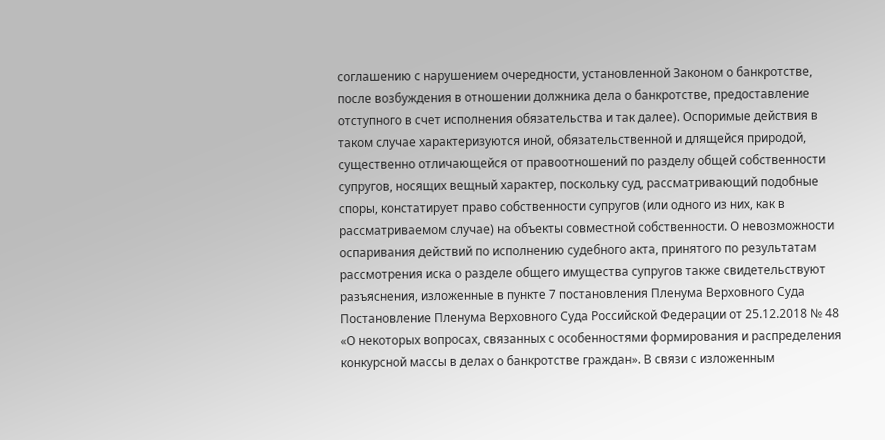соглашению с нарушением очередности, установленной Законом о банкротстве, после возбуждения в отношении должника дела о банкротстве, предоставление отступного в счет исполнения обязательства и так далее). Оспоримые действия в таком случае характеризуются иной, обязательственной и длящейся природой, существенно отличающейся от правоотношений по разделу общей собственности супругов, носящих вещный характер, поскольку суд, рассматривающий подобные споры, констатирует право собственности супругов (или одного из них, как в рассматриваемом случае) на объекты совместной собственности. О невозможности оспаривания действий по исполнению судебного акта, принятого по результатам рассмотрения иска о разделе общего имущества супругов также свидетельствуют разъяснения, изложенные в пункте 7 постановления Пленума Верховного Суда Постановление Пленума Верховного Суда Российской Федерации от 25.12.2018 № 48 «О некоторых вопросах, связанных с особенностями формирования и распределения конкурсной массы в делах о банкротстве граждан». В связи с изложенным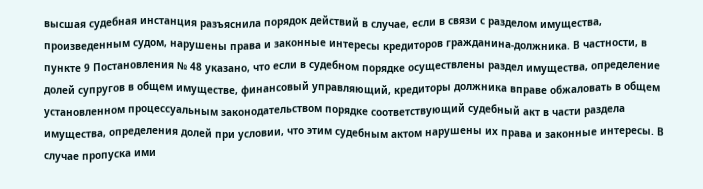высшая судебная инстанция разъяснила порядок действий в случае, если в связи с разделом имущества, произведенным судом, нарушены права и законные интересы кредиторов гражданина-должника. В частности, в пункте 9 Постановления № 48 указано, что если в судебном порядке осуществлены раздел имущества, определение долей супругов в общем имуществе, финансовый управляющий, кредиторы должника вправе обжаловать в общем установленном процессуальным законодательством порядке соответствующий судебный акт в части раздела имущества, определения долей при условии, что этим судебным актом нарушены их права и законные интересы. В случае пропуска ими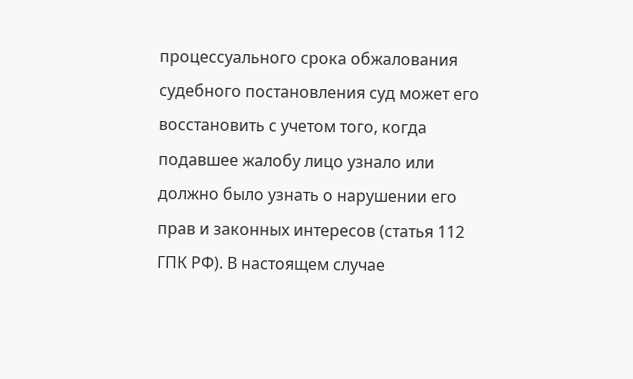процессуального срока обжалования судебного постановления суд может его восстановить с учетом того, когда подавшее жалобу лицо узнало или должно было узнать о нарушении его прав и законных интересов (статья 112 ГПК РФ). В настоящем случае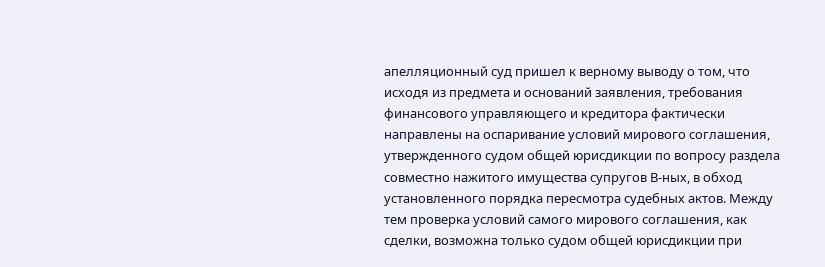апелляционный суд пришел к верному выводу о том, что исходя из предмета и оснований заявления, требования финансового управляющего и кредитора фактически направлены на оспаривание условий мирового соглашения, утвержденного судом общей юрисдикции по вопросу раздела совместно нажитого имущества супругов В-ных, в обход установленного порядка пересмотра судебных актов. Между тем проверка условий самого мирового соглашения, как сделки, возможна только судом общей юрисдикции при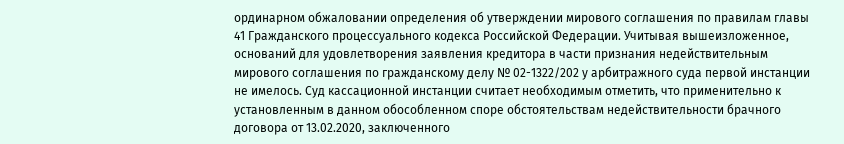ординарном обжаловании определения об утверждении мирового соглашения по правилам главы 41 Гражданского процессуального кодекса Российской Федерации. Учитывая вышеизложенное, оснований для удовлетворения заявления кредитора в части признания недействительным мирового соглашения по гражданскому делу № 02-1322/202 у арбитражного суда первой инстанции не имелось. Суд кассационной инстанции считает необходимым отметить, что применительно к установленным в данном обособленном споре обстоятельствам недействительности брачного договора от 13.02.2020, заключенного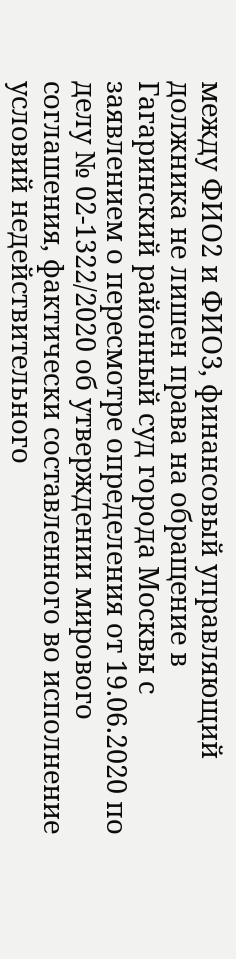между ФИО2 и ФИО3, финансовый управляющий должника не лишен права на обращение в Гагаринский районный суд города Москвы с заявлением о пересмотре определения от 19.06.2020 по делу № 02-1322/2020 об утверждении мирового соглашения, фактически составленного во исполнение условий недействительного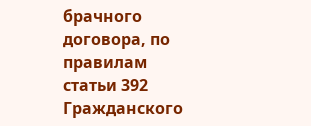брачного договора, по правилам статьи 392 Гражданского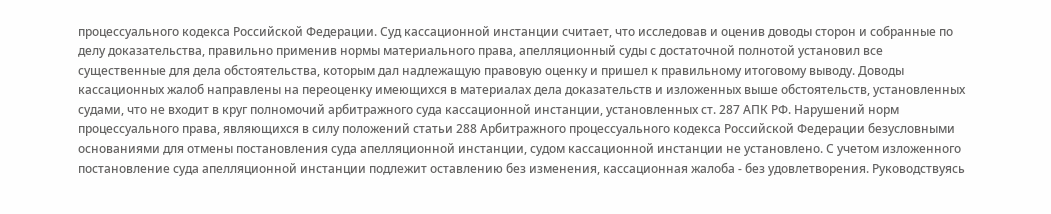процессуального кодекса Российской Федерации. Суд кассационной инстанции считает, что исследовав и оценив доводы сторон и собранные по делу доказательства, правильно применив нормы материального права, апелляционный суды с достаточной полнотой установил все существенные для дела обстоятельства, которым дал надлежащую правовую оценку и пришел к правильному итоговому выводу. Доводы кассационных жалоб направлены на переоценку имеющихся в материалах дела доказательств и изложенных выше обстоятельств, установленных судами, что не входит в круг полномочий арбитражного суда кассационной инстанции, установленных ст. 287 АПК РФ. Нарушений норм процессуального права, являющихся в силу положений статьи 288 Арбитражного процессуального кодекса Российской Федерации безусловными основаниями для отмены постановления суда апелляционной инстанции, судом кассационной инстанции не установлено. С учетом изложенного постановление суда апелляционной инстанции подлежит оставлению без изменения, кассационная жалоба - без удовлетворения. Руководствуясь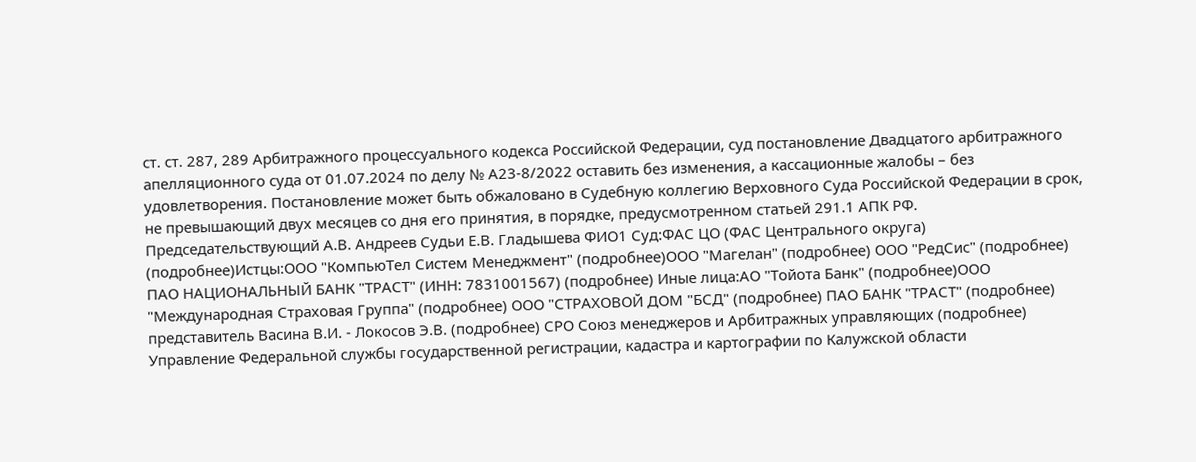ст. ст. 287, 289 Арбитражного процессуального кодекса Российской Федерации, суд постановление Двадцатого арбитражного апелляционного суда от 01.07.2024 по делу № А23-8/2022 оставить без изменения, а кассационные жалобы – без удовлетворения. Постановление может быть обжаловано в Судебную коллегию Верховного Суда Российской Федерации в срок, не превышающий двух месяцев со дня его принятия, в порядке, предусмотренном статьей 291.1 АПК РФ. Председательствующий А.В. Андреев Судьи Е.В. Гладышева ФИО1 Суд:ФАС ЦО (ФАС Центрального округа) (подробнее)Истцы:ООО "КомпьюТел Систем Менеджмент" (подробнее)ООО "Магелан" (подробнее) ООО "РедСис" (подробнее) ПАО НАЦИОНАЛЬНЫЙ БАНК "ТРАСТ" (ИНН: 7831001567) (подробнее) Иные лица:АО "Тойота Банк" (подробнее)ООО "Международная Страховая Группа" (подробнее) ООО "СТРАХОВОЙ ДОМ "БСД" (подробнее) ПАО БАНК "ТРАСТ" (подробнее) представитель Васина В.И. - Локосов Э.В. (подробнее) СРО Союз менеджеров и Арбитражных управляющих (подробнее) Управление Федеральной службы государственной регистрации, кадастра и картографии по Калужской области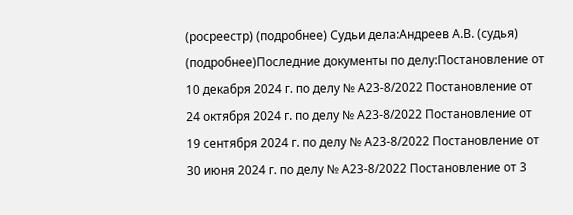(росреестр) (подробнее) Судьи дела:Андреев А.В. (судья) (подробнее)Последние документы по делу:Постановление от 10 декабря 2024 г. по делу № А23-8/2022 Постановление от 24 октября 2024 г. по делу № А23-8/2022 Постановление от 19 сентября 2024 г. по делу № А23-8/2022 Постановление от 30 июня 2024 г. по делу № А23-8/2022 Постановление от 3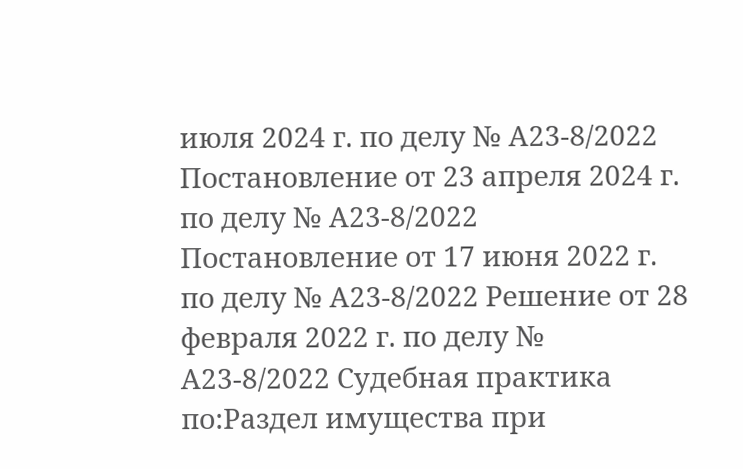июля 2024 г. по делу № А23-8/2022 Постановление от 23 апреля 2024 г. по делу № А23-8/2022 Постановление от 17 июня 2022 г. по делу № А23-8/2022 Решение от 28 февраля 2022 г. по делу № А23-8/2022 Судебная практика по:Раздел имущества при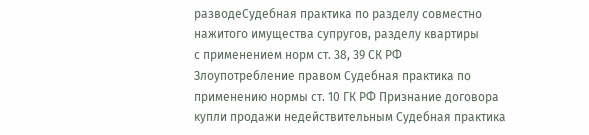разводеСудебная практика по разделу совместно нажитого имущества супругов, разделу квартиры
с применением норм ст. 38, 39 СК РФ
Злоупотребление правом Судебная практика по применению нормы ст. 10 ГК РФ Признание договора купли продажи недействительным Судебная практика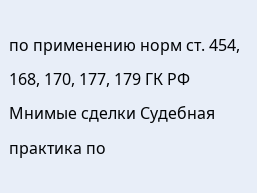по применению норм ст. 454, 168, 170, 177, 179 ГК РФ
Мнимые сделки Судебная практика по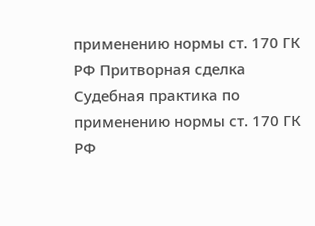применению нормы ст. 170 ГК РФ Притворная сделка Судебная практика по применению нормы ст. 170 ГК РФ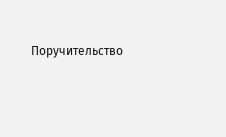Поручительство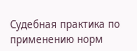Судебная практика по применению норм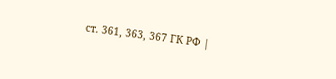ст. 361, 363, 367 ГК РФ |